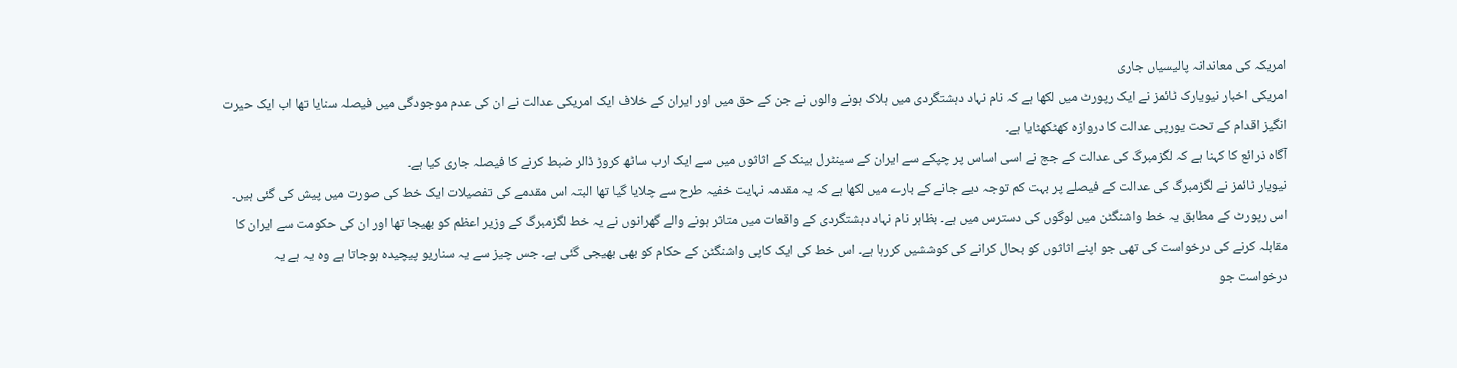امریکہ کی معاندانہ پالیسیاں جاری
امریکی اخبار نیویارک ٹائمز نے ایک رپورٹ میں لکھا ہے کہ نام نہاد دہشتگردی میں ہلاک ہونے والوں نے جن کے حق میں اور ایران کے خلاف ایک امریکی عدالت نے ان کی عدم موجودگی میں فیصلہ سنایا تھا اب ایک حیرت انگیز اقدام کے تحت یورپی عدالت کا دروازہ کھٹکھٹایا ہے۔
آگاہ ذرائع کا کہنا ہے کہ لگزمبرگ کی عدالت کے جج نے اسی اساس پر چپکے سے ایران کے سینٹرل بینک کے اثاثوں میں سے ایک ارب ساٹھ کروڑ ڈالر ضبط کرنے کا فیصلہ جاری کیا ہے۔
نیویار ٹائمز نے لگزمبرگ کی عدالت کے فیصلے پر بہت کم توجہ دیے جانے کے بارے میں لکھا ہے کہ یہ مقدمہ نہایت خفیہ طرح سے چلایا گیا تھا البتہ اس مقدمے کی تفصیلات ایک خط کی صورت میں پیش کی گئی ہیں۔ اس رپورٹ کے مطابق یہ خط واشنگٹن میں لوگوں کی دسترس میں ہے۔ بظاہر نام نہاد دہشتگردی کے واقعات میں متاثر ہونے والے گھرانوں نے یہ خط لگزمبرگ کے وزیر اعظم کو بھیجا تھا اور ان کی حکومت سے ایران کا مقابلہ کرنے کی درخواست کی تھی جو اپنے اثاثوں کو بحال کرانے کی کوششیں کررہا ہے۔ اس خط کی ایک کاپی واشنگٹن کے حکام کو بھی بھیجی گئی ہے۔ جس چیز سے یہ سناریو پیچیدہ ہوجاتا ہے وہ یہ ہے یہ درخواست جو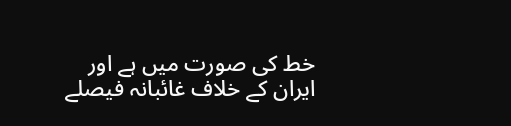خط کی صورت میں ہے اور ایران کے خلاف غائبانہ فیصلے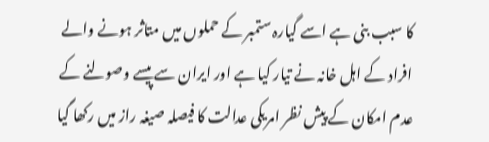کا سبب بنی ہے اسے گیارہ ستمبر کے حملوں میں متاثر ہونے والے افراد کے اہل خانہ نے تیار کیا ہے اور ایران سے پیسے وصولنے کے عدم امکان کے پیش نظر امریکی عدالت کا فیصلہ صیغہ راز میں رکھا گیا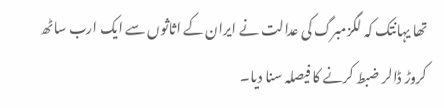تھا یہانتک کہ لگزمبرگ کی عدالت نے ایران کے اثاثوں سے ایک ارب ساٹھ کروڑ ڈالر ضبط کرنے کا فیصلہ سنا دیا۔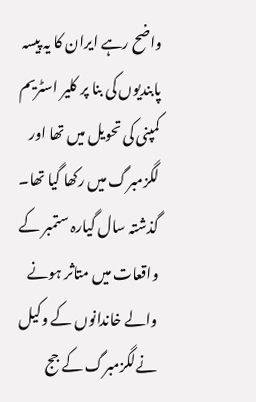واضح رہے ایران کا یہ پیسہ پابندیوں کی بنا پر کلیر اسٹریم کمپنی کی تحویل میں تھا اور لگزمبرگ میں رکھا گیا تھا۔ گذشتہ سال گیارہ ستمبر کے واقعات میں متاثر ہونے والے خاندانوں کے وکیل نےلگزمبرگ کے جج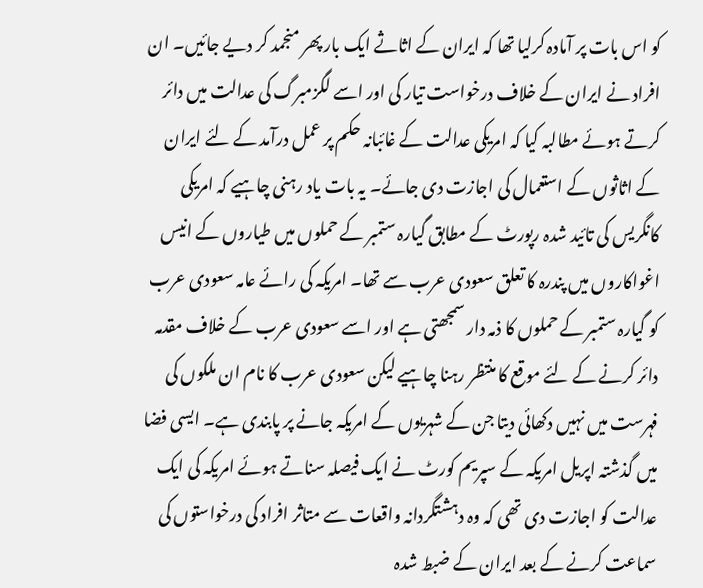کو اس بات پر آمادہ کرلیا تھا کہ ایران کے اثاثے ایک بار پھر منجمد کر دیے جائیں۔ ان افراد نے ایران کے خلاف درخواست تیار کی اور اسے لگزمبرگ کی عدالت میں دائر کرتے ہوئے مطالبہ کیا کہ امریکی عدالت کے غائبانہ حکم پر عمل درآمد کے لئے ایران کے اثاثوں کے استعمال کی اجازت دی جائے۔ یہ بات یاد رہنی چاہیے کہ امریکی کانگریس کی تائید شدہ رپورٹ کے مطابق گیارہ ستمبر کے حملوں میں طیاروں کے انیس اغواکاروں میں پندرہ کا تعلق سعودی عرب سے تھا۔ امریکہ کی رائے عامہ سعودی عرب کو گیارہ ستمبر کے حملوں کا ذمہ دار سمجھتی ہے اور اسے سعودی عرب کے خلاف مقدمہ دائر کرنے کے لئے موقع کا منتظر رہنا چاہیے لیکن سعودی عرب کا نام ان ملکوں کی فہرست میں نہیں دکھائی دیتا جن کے شہریوں کے امریکہ جانے پر پابندی ہے۔ ایسی فضا میں گذشتہ اپریل امریکہ کے سپریم کورٹ نے ایک فیصلہ سناتے ہوئے امریکہ کی ایک عدالت کو اجازت دی تھی کہ وہ دہشتگردانہ واقعات سے متاثر افراد کی درخواستوں کی سماعت کرنے کے بعد ایران کے ضبط شدہ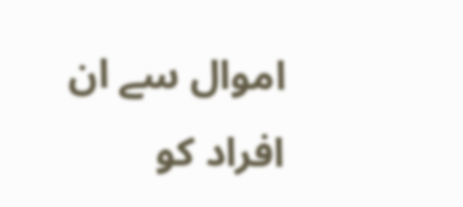اموال سے ان افراد کو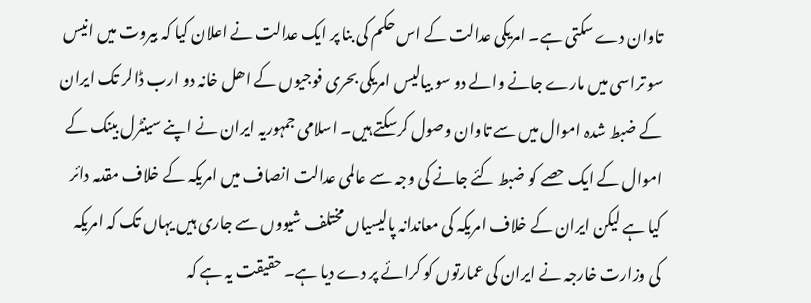تاوان دے سکتی ہے۔ امریکی عدالت کے اس حکم کی بنا پر ایک عدالت نے اعلان کیا کہ بیروت میں انیس سو تراسی میں مارے جانے والے دو سو بیالیس امریکی بحری فوجیوں کے اھل خانہ دو ارب ڈالر تک ایران کے ضبط شدہ اموال میں سے تاوان وصول کرسکتے ہیں۔ اسلامی جمہوریہ ایران نے اپنے سینٹرل بینک کے اموال کے ایک حصے کو ضبط کئے جانے کی وجہ سے عالمی عدالت انصاف میں امریکہ کے خلاف مقدمہ دائر کیا ہے لیکن ایران کے خلاف امریکہ کی معاندانہ پالیسیاں مختلف شیووں سے جاری ہیں یہاں تک کہ امریکہ کی وزارت خارجہ نے ایران کی عمارتوں کو کرائے پر دے دیا ہے۔ حقیقت یہ ہے کہ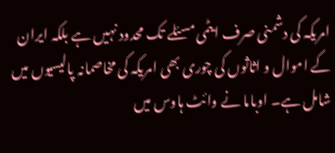امریکہ کی دشمنی صرف ایٹمی مسئلے تک محدود نہیں ہے بلکہ ایران کے اموال و اثاثوں کی چوری بھی امریکہ کی مخاصمانہ پالیسیوں میں شامل ہے۔ اوباما نے وائٹ ہاوس میں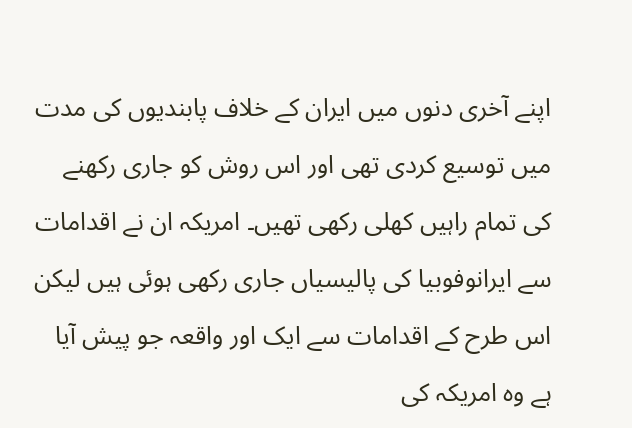اپنے آخری دنوں میں ایران کے خلاف پابندیوں کی مدت میں توسیع کردی تھی اور اس روش کو جاری رکھنے کی تمام راہیں کھلی رکھی تھیں۔ امریکہ ان نے اقدامات سے ایرانوفوبیا کی پالیسیاں جاری رکھی ہوئی ہیں لیکن اس طرح کے اقدامات سے ایک اور واقعہ جو پیش آیا ہے وہ امریکہ کی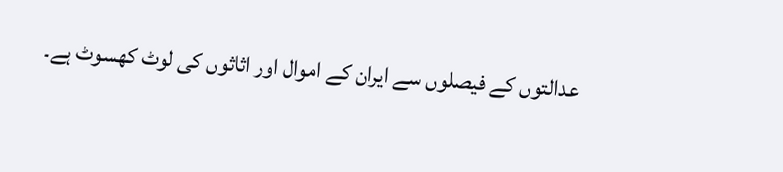عدالتوں کے فیصلوں سے ایران کے اموال اور اثاثوں کی لوٹ کھسوٹ ہے۔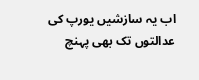اب یہ سازشیں یورپ کی عدالتوں تک بھی پہنچ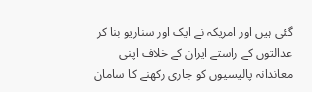گئی ہیں اور امریکہ نے ایک اور سناریو بنا کر عدالتوں کے راستے ایران کے خلاف اپنی معاندانہ پالیسیوں کو جاری رکھنے کا سامان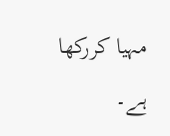مہیا کررکھا ہے۔